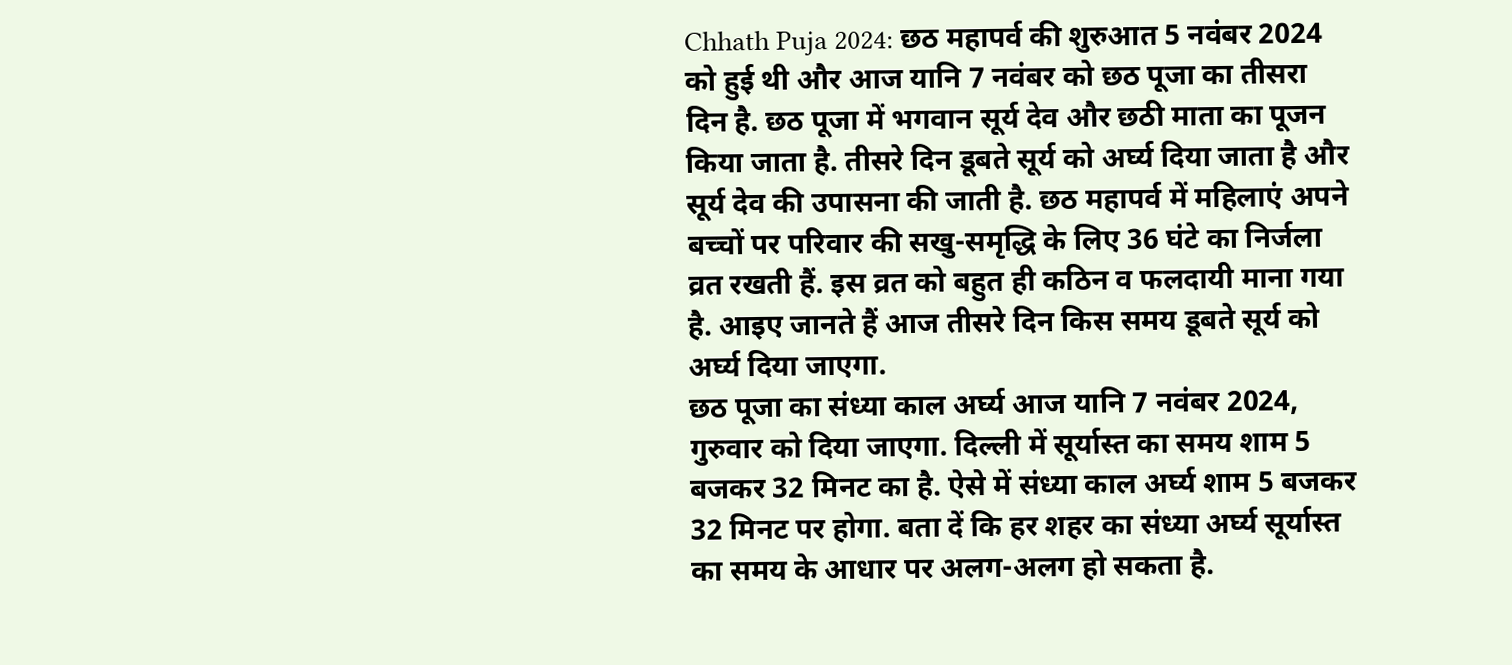Chhath Puja 2024: छठ महापर्व की शुरुआत 5 नवंबर 2024 को हुई थी और आज यानि 7 नवंबर को छठ पूजा का तीसरा दिन है. छठ पूजा में भगवान सूर्य देव और छठी माता का पूजन किया जाता है. तीसरे दिन डूबते सूर्य को अर्घ्य दिया जाता है और सूर्य देव की उपासना की जाती है. छठ महापर्व में महिलाएं अपने बच्चों पर परिवार की सखु-समृद्धि के लिए 36 घंटे का निर्जला व्रत रखती हैं. इस व्रत को बहुत ही कठिन व फलदायी माना गया है. आइए जानते हैं आज तीसरे दिन किस समय डूबते सूर्य को अर्घ्य दिया जाएगा.
छठ पूजा का संध्या काल अर्घ्य आज यानि 7 नवंबर 2024, गुरुवार को दिया जाएगा. दिल्ली में सूर्यास्त का समय शाम 5 बजकर 32 मिनट का है. ऐसे में संध्या काल अर्घ्य शाम 5 बजकर 32 मिनट पर होगा. बता दें कि हर शहर का संध्या अर्घ्य सूर्यास्त का समय के आधार पर अलग-अलग हो सकता है.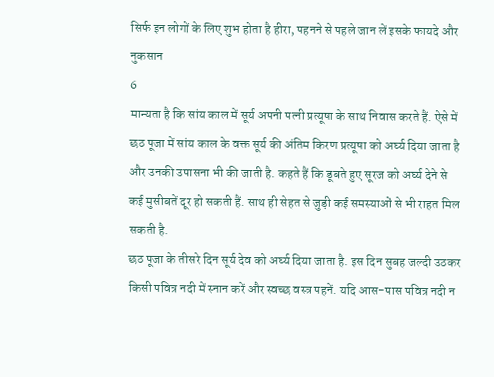सिर्फ इन लोगों के लिए शुभ होता है हीरा, पहनने से पहले जान लें इसके फायदे और नुकसान
6
मान्यता है कि सांय काल में सूर्य अपनी पत्नी प्रत्यूषा के साथ निवास करते हैं. ऐसे में छठ पूजा में सांय काल के वक्त सूर्य की अंतिम किरण प्रत्यूषा को अर्घ्य दिया जाता है और उनकी उपासना भी की जाती है. कहते हैं कि डूबते हुए सूरज को अर्घ्य देने से कई मुसीबतें दूर हो सकती हैं. साथ ही सेहत से जुड़ी कई समस्याओं से भी राहत मिल सकती है.
छठ पूजा के तीसरे दिन सूर्य देव को अर्घ्य दिया जाता है. इस दिन सुबह जल्दी उठकर किसी पवित्र नदी में स्नान करें और स्वच्छ वस्त्र पहनें. यदि आस-पास पवित्र नदी न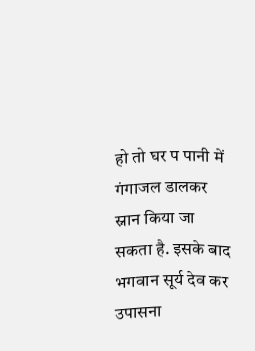हो तो घर प पानी में गंगाजल डालकर स्नान किया जा सकता है. इसके बाद भगवान सूर्य देव कर उपासना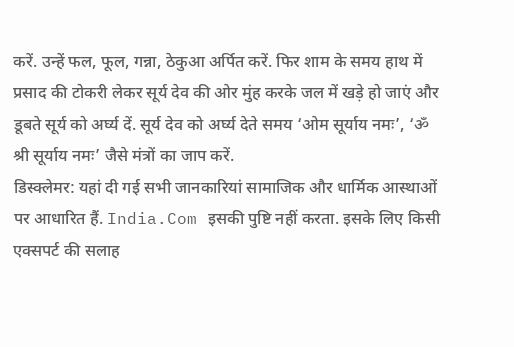करें. उन्हें फल, फूल, गन्ना, ठेकुआ अर्पित करें. फिर शाम के समय हाथ में प्रसाद की टोकरी लेकर सूर्य देव की ओर मुंह करके जल में खड़े हो जाएं और डूबते सूर्य को अर्घ्य दें. सूर्य देव को अर्घ्य देते समय ‘ओम सूर्याय नमः’, ‘ॐ श्री सूर्याय नमः’ जैसे मंत्रों का जाप करें.
डिस्क्लेमर: यहां दी गई सभी जानकारियां सामाजिक और धार्मिक आस्थाओं पर आधारित हैं. India.Com इसकी पुष्टि नहीं करता. इसके लिए किसी एक्सपर्ट की सलाह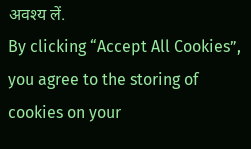अवश्य लें.
By clicking “Accept All Cookies”, you agree to the storing of cookies on your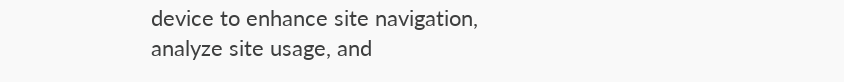device to enhance site navigation, analyze site usage, and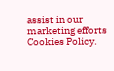assist in our marketing efforts Cookies Policy.